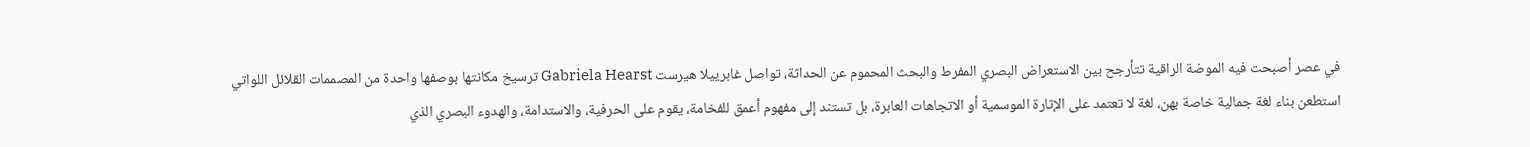في عصر أصبحت فيه الموضة الراقية تتأرجح بين الاستعراض البصري المفرط والبحث المحموم عن الحداثة، تواصل غابرييلا هيرست Gabriela Hearst ترسيخ مكانتها بوصفها واحدة من المصممات القلائل اللواتي استطعن بناء لغة جمالية خاصة بهن، لغة لا تعتمد على الإثارة الموسمية أو الاتجاهات العابرة، بل تستند إلى مفهوم أعمق للفخامة، يقوم على الحرفية، والاستدامة، والهدوء البصري الذي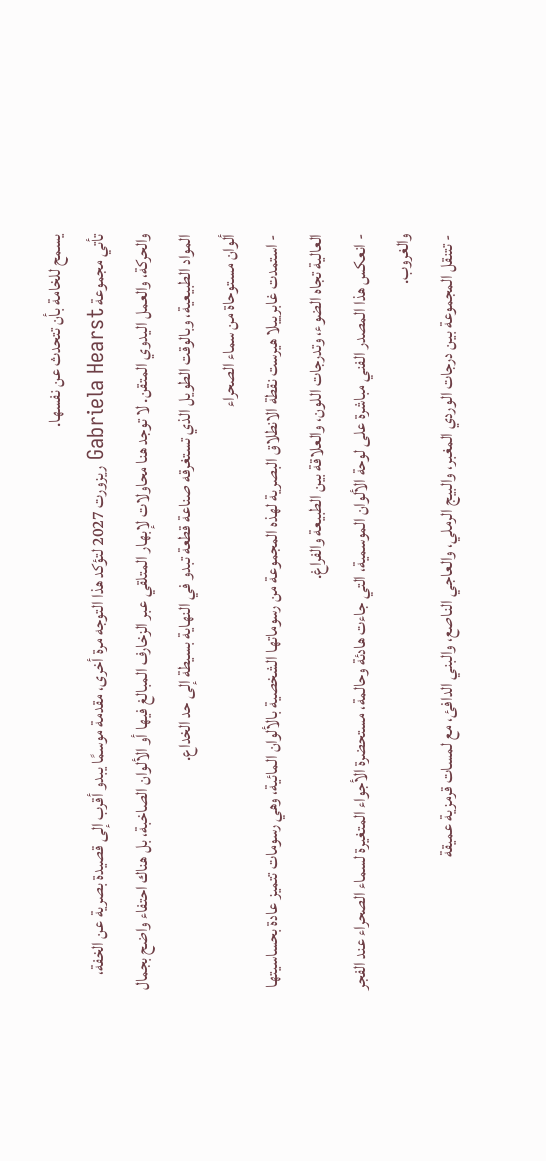يسمح للخامة بأن تتحدث عن نفسها.
تأتي مجموعة Gabriela Hearst ريزورت 2027 لتؤكد هذا التوجه مرة أخرى، مقدمة موسمًا يبدو أقرب إلى قصيدة بصرية عن الخفة، والحركة، والعمل اليدوي المتقن. لا توجد هنا محاولات لإبهار المتلقي عبر الزخارف المبالغ فيها أو الألوان الصاخبة، بل هناك احتفاء واضح بجمال المواد الطبيعية، وبالوقت الطويل الذي تستغرقه صناعة قطعة تبدو في النهاية بسيطة إلى حد الخداع.
ألوان مستوحاة من سماء الصحراء
- استمدت غابرييلا هيرست نقطة الانطلاق البصرية لهذه المجموعة من رسوماتها الشخصية بالألوان المائية، وهي رسومات تتميز عادة بحساسيتها العالية تجاه الضوء، وتدرجات اللون، والعلاقة بين الطبيعة والفراغ.
- انعكس هذا المصدر الفني مباشرة على لوحة الألوان الموسمية، التي جاءت هادئة وحالمة، مستحضرة الأجواء المتغيرة لسماء الصحراء عند الفجر والغروب.
- تتنقل المجموعة بين درجات الوردي المغبر، والبيج الرملي، والعاجي الناصع، والبني الدافئ، مع لمسات قرمزية عميقة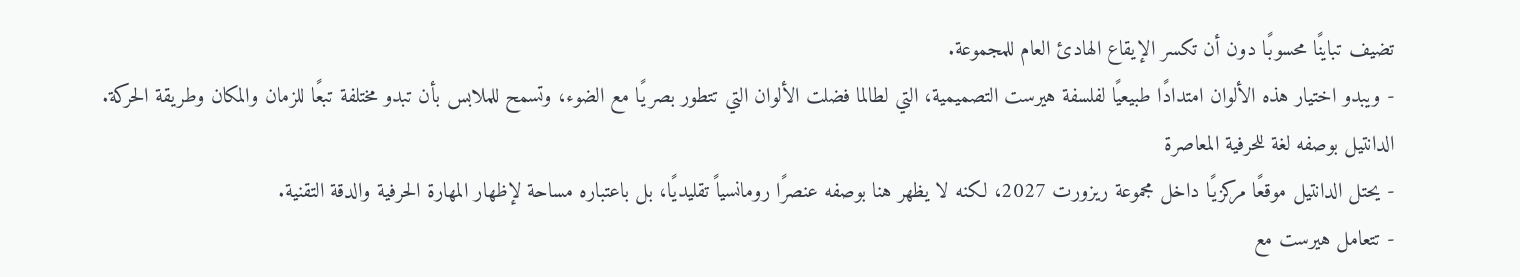تضيف تباينًا محسوبًا دون أن تكسر الإيقاع الهادئ العام للمجموعة.
- ويبدو اختيار هذه الألوان امتدادًا طبيعيًا لفلسفة هيرست التصميمية، التي لطالما فضلت الألوان التي تتطور بصريًا مع الضوء، وتسمح للملابس بأن تبدو مختلفة تبعًا للزمان والمكان وطريقة الحركة.
الدانتيل بوصفه لغة للحرفية المعاصرة
- يحتل الدانتيل موقعًا مركزيًا داخل مجموعة ريزورت 2027، لكنه لا يظهر هنا بوصفه عنصرًا رومانسياً تقليديًا، بل باعتباره مساحة لإظهار المهارة الحرفية والدقة التقنية.
- تتعامل هيرست مع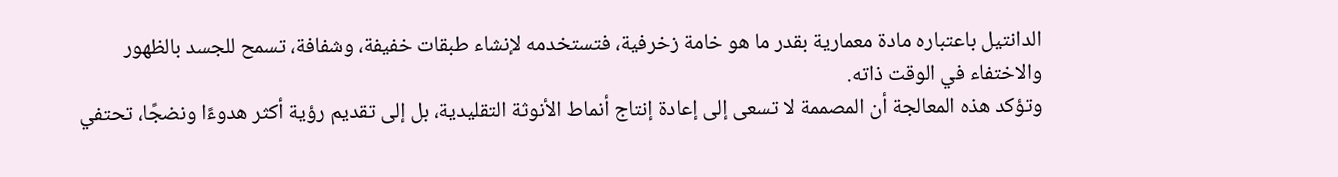الدانتيل باعتباره مادة معمارية بقدر ما هو خامة زخرفية، فتستخدمه لإنشاء طبقات خفيفة، وشفافة، تسمح للجسد بالظهور والاختفاء في الوقت ذاته.
وتؤكد هذه المعالجة أن المصممة لا تسعى إلى إعادة إنتاج أنماط الأنوثة التقليدية، بل إلى تقديم رؤية أكثر هدوءًا ونضجًا، تحتفي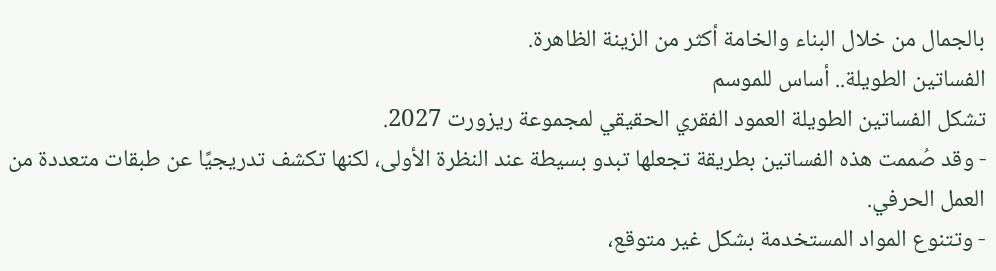بالجمال من خلال البناء والخامة أكثر من الزينة الظاهرة.
الفساتين الطويلة.. أساس للموسم
تشكل الفساتين الطويلة العمود الفقري الحقيقي لمجموعة ريزورت 2027.
- وقد صُممت هذه الفساتين بطريقة تجعلها تبدو بسيطة عند النظرة الأولى، لكنها تكشف تدريجيًا عن طبقات متعددة من العمل الحرفي.
- وتتنوع المواد المستخدمة بشكل غير متوقع،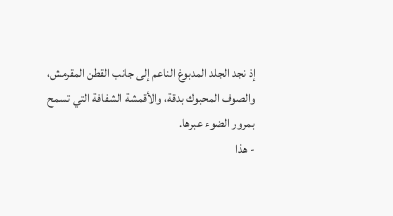إذ نجد الجلد المدبوغ الناعم إلى جانب القطن المقرمش، والصوف المحبوك بدقة، والأقمشة الشفافة التي تسمح بمرور الضوء عبرها.
- هذا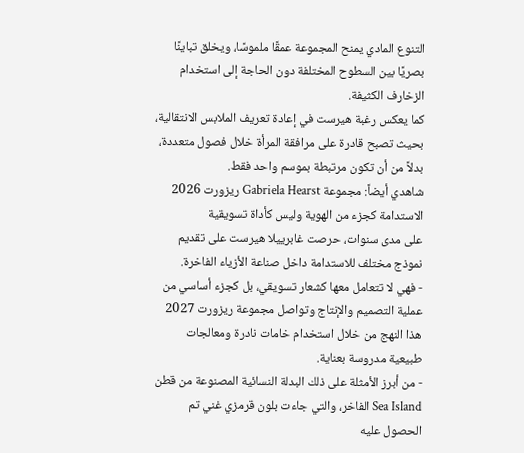التنوع المادي يمنح المجموعة عمقًا ملموسًا، ويخلق تباينًا بصريًا بين السطوح المختلفة دون الحاجة إلى استخدام الزخارف الكثيفة.
كما يعكس رغبة هيرست في إعادة تعريف الملابس الانتقالية، بحيث تصبح قادرة على مرافقة المرأة خلال فصول متعددة، بدلاً من أن تكون مرتبطة بموسم واحد فقط.
شاهدي أيضاً: مجموعة Gabriela Hearst ريزورت 2026
الاستدامة كجزء من الهوية وليس كأداة تسويقية
على مدى سنوات، حرصت غابرييلا هيرست على تقديم نموذج مختلف للاستدامة داخل صناعة الأزياء الفاخرة.
- فهي لا تتعامل معها كشعار تسويقي، بل كجزء أساسي من عملية التصميم والإنتاج وتواصل مجموعة ريزورت 2027 هذا النهج من خلال استخدام خامات نادرة ومعالجات طبيعية مدروسة بعناية.
- من أبرز الأمثلة على ذلك البدلة النسائية المصنوعة من قطن Sea Island الفاخر، والتي جاءت بلون قرمزي غني تم الحصول عليه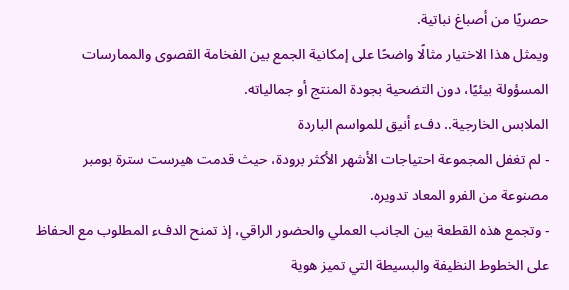حصريًا من أصباغ نباتية.
ويمثل هذا الاختيار مثالًا واضحًا على إمكانية الجمع بين الفخامة القصوى والممارسات المسؤولة بيئيًا، دون التضحية بجودة المنتج أو جمالياته.
الملابس الخارجية.. دفء أنيق للمواسم الباردة
- لم تغفل المجموعة احتياجات الأشهر الأكثر برودة، حيث قدمت هيرست سترة بومبر مصنوعة من الفرو المعاد تدويره.
- وتجمع هذه القطعة بين الجانب العملي والحضور الراقي، إذ تمنح الدفء المطلوب مع الحفاظ على الخطوط النظيفة والبسيطة التي تميز هوية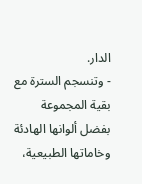الدار.
- وتنسجم السترة مع بقية المجموعة بفضل ألوانها الهادئة وخاماتها الطبيعية،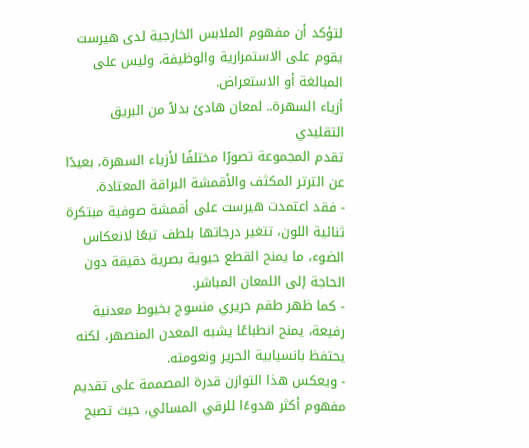لتؤكد أن مفهوم الملابس الخارجية لدى هيرست يقوم على الاستمرارية والوظيفة، وليس على المبالغة أو الاستعراض.
أزياء السهرة.. لمعان هادئ بدلاً من البريق التقليدي
تقدم المجموعة تصورًا مختلفًا لأزياء السهرة، بعيدًا عن الترتر المكثف والأقمشة البراقة المعتادة.
- فقد اعتمدت هيرست على أقمشة صوفية مبتكرة ثنائية اللون، تتغير درجاتها بلطف تبعًا لانعكاس الضوء، ما يمنح القطع حيوية بصرية دقيقة دون الحاجة إلى اللمعان المباشر.
- كما ظهر طقم حريري منسوج بخيوط معدنية رفيعة، يمنح انطباعًا يشبه المعدن المنصهر، لكنه يحتفظ بانسيابية الحرير ونعومته.
- ويعكس هذا التوازن قدرة المصممة على تقديم مفهوم أكثر هدوءًا للرقي المسائي، حيث تصبح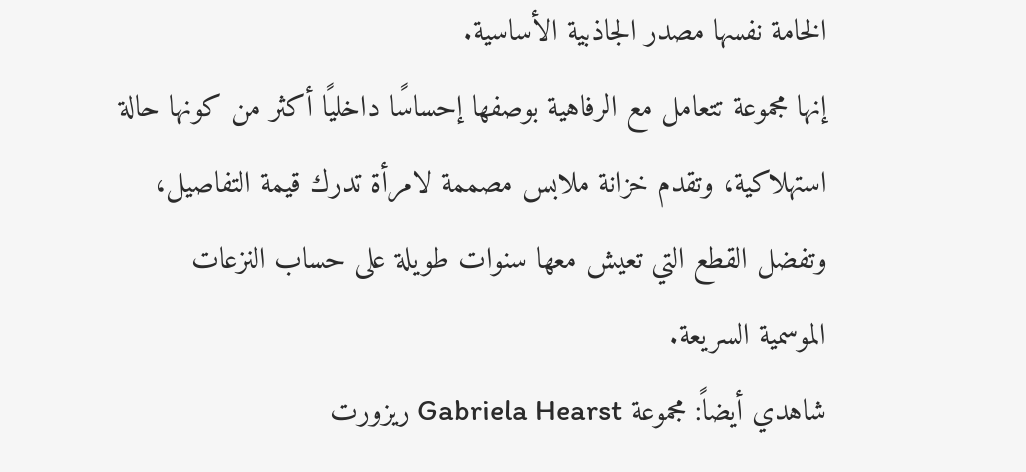الخامة نفسها مصدر الجاذبية الأساسية.
إنها مجموعة تتعامل مع الرفاهية بوصفها إحساسًا داخليًا أكثر من كونها حالة استهلاكية، وتقدم خزانة ملابس مصممة لامرأة تدرك قيمة التفاصيل، وتفضل القطع التي تعيش معها سنوات طويلة على حساب النزعات الموسمية السريعة.
شاهدي أيضاً: مجموعة Gabriela Hearst ريزورت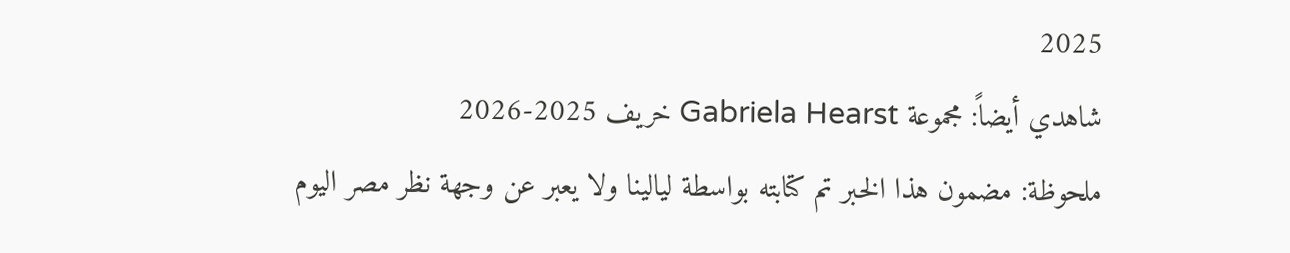2025
شاهدي أيضاً: مجموعة Gabriela Hearst خريف 2025-2026
ملحوظة: مضمون هذا الخبر تم كتابته بواسطة ليالينا ولا يعبر عن وجهة نظر مصر اليوم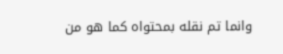وانما تم نقله بمحتواه كما هو من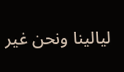ليالينا ونحن غير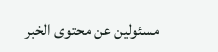مسئولين عن محتوى الخبر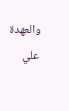والعهدة علي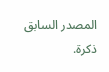المصدر السابق ذكرة.